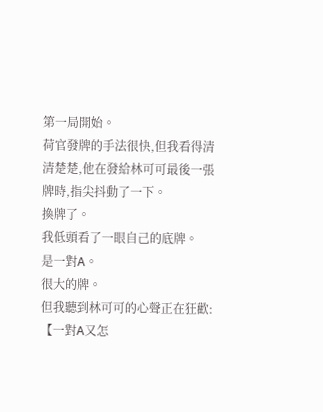第一局開始。
荷官發牌的手法很快,但我看得清清楚楚,他在發給林可可最後一張牌時,指尖抖動了一下。
換牌了。
我低頭看了一眼自己的底牌。
是一對A。
很大的牌。
但我聽到林可可的心聲正在狂歡:
【一對A又怎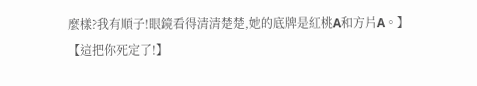麼樣?我有順子!眼鏡看得清清楚楚,她的底牌是紅桃A和方片A。】
【這把你死定了!】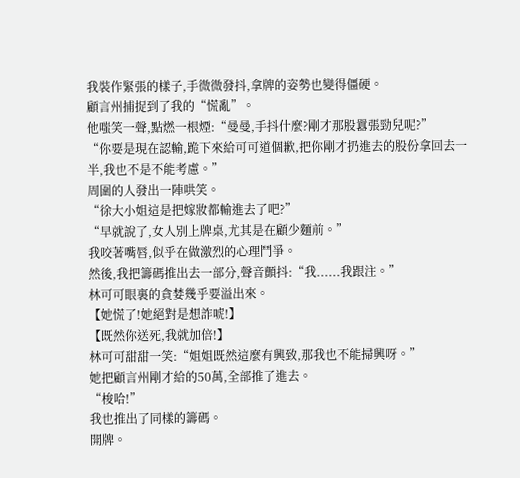我裝作緊張的樣子,手微微發抖,拿牌的姿勢也變得僵硬。
顧言州捕捉到了我的“慌亂”。
他嗤笑一聲,點燃一根煙:“曼曼,手抖什麼?剛才那股囂張勁兒呢?”
“你要是現在認輸,跪下來給可可道個歉,把你剛才扔進去的股份拿回去一半,我也不是不能考慮。”
周圍的人發出一陣哄笑。
“徐大小姐這是把嫁妝都輸進去了吧?”
“早就說了,女人別上牌桌,尤其是在顧少麵前。”
我咬著嘴唇,似乎在做激烈的心理鬥爭。
然後,我把籌碼推出去一部分,聲音顫抖:“我......我跟注。”
林可可眼裏的貪婪幾乎要溢出來。
【她慌了!她絕對是想詐唬!】
【既然你送死,我就加倍!】
林可可甜甜一笑:“姐姐既然這麼有興致,那我也不能掃興呀。”
她把顧言州剛才給的50萬,全部推了進去。
“梭哈!”
我也推出了同樣的籌碼。
開牌。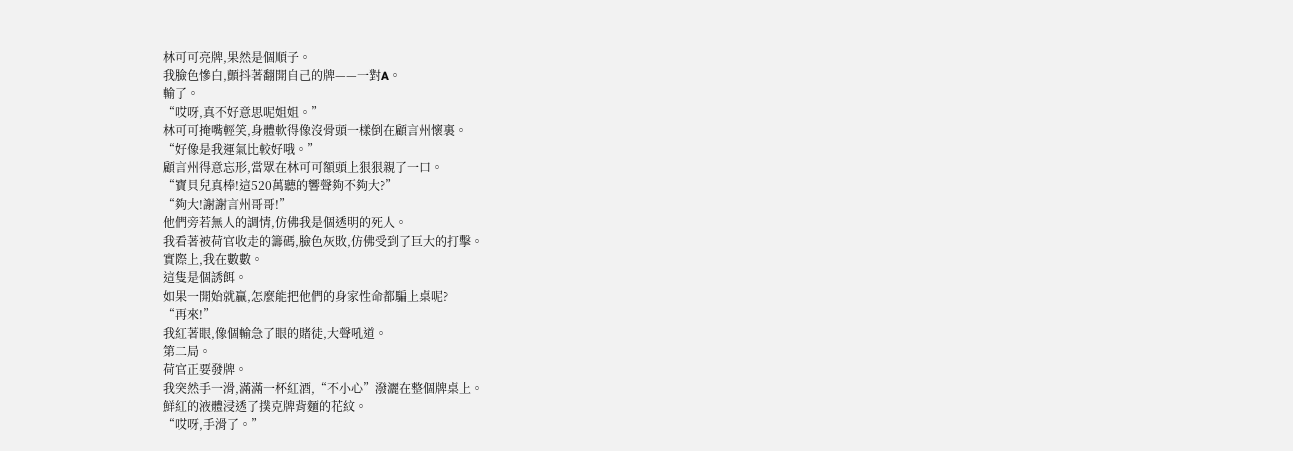林可可亮牌,果然是個順子。
我臉色慘白,顫抖著翻開自己的牌——一對A。
輸了。
“哎呀,真不好意思呢姐姐。”
林可可掩嘴輕笑,身體軟得像沒骨頭一樣倒在顧言州懷裏。
“好像是我運氣比較好哦。”
顧言州得意忘形,當眾在林可可額頭上狠狠親了一口。
“寶貝兒真棒!這520萬聽的響聲夠不夠大?”
“夠大!謝謝言州哥哥!”
他們旁若無人的調情,仿佛我是個透明的死人。
我看著被荷官收走的籌碼,臉色灰敗,仿佛受到了巨大的打擊。
實際上,我在數數。
這隻是個誘餌。
如果一開始就贏,怎麼能把他們的身家性命都騙上桌呢?
“再來!”
我紅著眼,像個輸急了眼的賭徒,大聲吼道。
第二局。
荷官正要發牌。
我突然手一滑,滿滿一杯紅酒,“不小心”潑灑在整個牌桌上。
鮮紅的液體浸透了撲克牌背麵的花紋。
“哎呀,手滑了。”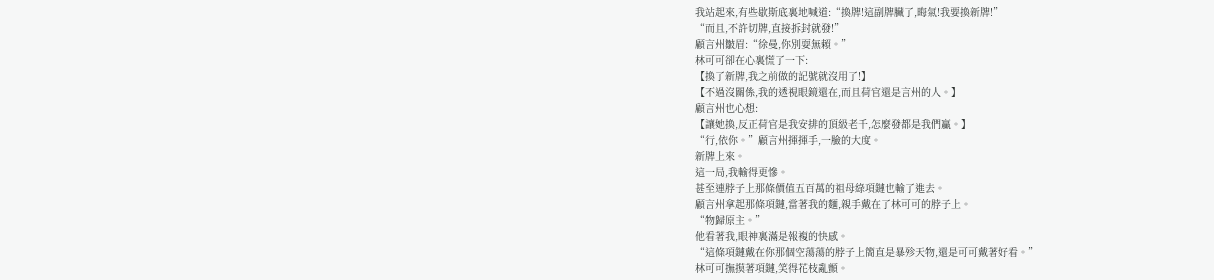我站起來,有些歇斯底裏地喊道:“換牌!這副牌臟了,晦氣!我要換新牌!”
“而且,不許切牌,直接拆封就發!”
顧言州皺眉:“徐曼,你別耍無賴。”
林可可卻在心裏慌了一下:
【換了新牌,我之前做的記號就沒用了!】
【不過沒關係,我的透視眼鏡還在,而且荷官還是言州的人。】
顧言州也心想:
【讓她換,反正荷官是我安排的頂級老千,怎麼發都是我們贏。】
“行,依你。”顧言州揮揮手,一臉的大度。
新牌上來。
這一局,我輸得更慘。
甚至連脖子上那條價值五百萬的祖母綠項鏈也輸了進去。
顧言州拿起那條項鏈,當著我的麵,親手戴在了林可可的脖子上。
“物歸原主。”
他看著我,眼神裏滿是報複的快感。
“這條項鏈戴在你那個空蕩蕩的脖子上簡直是暴殄天物,還是可可戴著好看。”
林可可撫摸著項鏈,笑得花枝亂顫。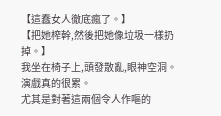【這蠢女人徹底瘋了。】
【把她榨幹,然後把她像垃圾一樣扔掉。】
我坐在椅子上,頭發散亂,眼神空洞。
演戲真的很累。
尤其是對著這兩個令人作嘔的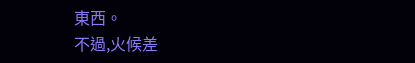東西。
不過,火候差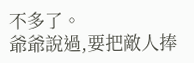不多了。
爺爺說過,要把敵人捧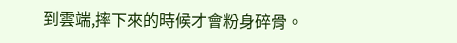到雲端,摔下來的時候才會粉身碎骨。